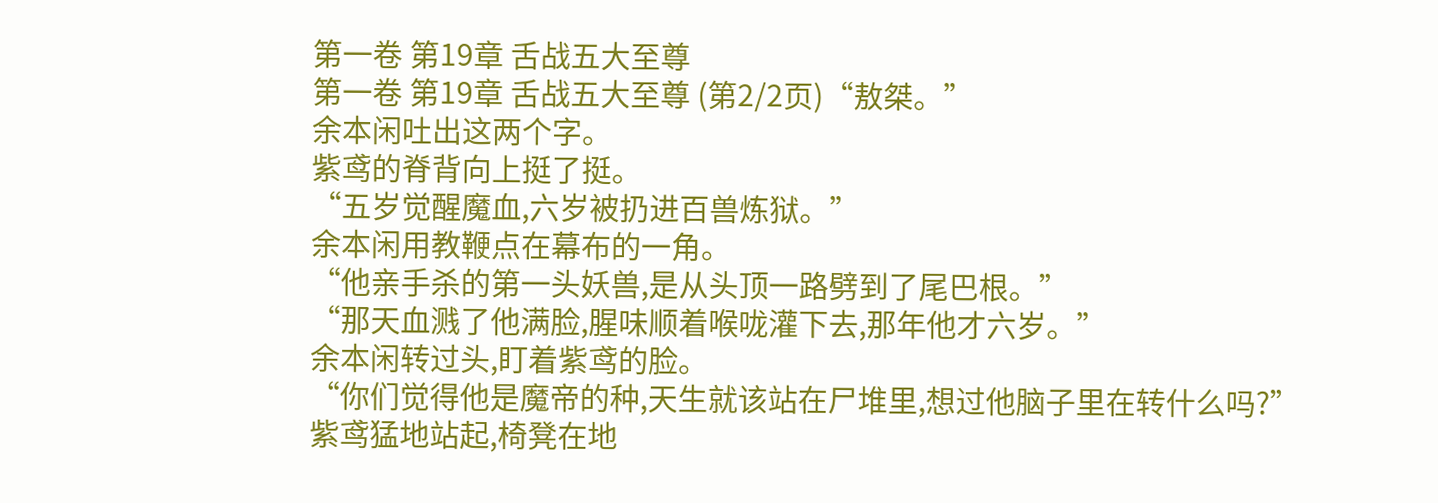第一卷 第19章 舌战五大至尊
第一卷 第19章 舌战五大至尊 (第2/2页)“敖桀。”
余本闲吐出这两个字。
紫鸢的脊背向上挺了挺。
“五岁觉醒魔血,六岁被扔进百兽炼狱。”
余本闲用教鞭点在幕布的一角。
“他亲手杀的第一头妖兽,是从头顶一路劈到了尾巴根。”
“那天血溅了他满脸,腥味顺着喉咙灌下去,那年他才六岁。”
余本闲转过头,盯着紫鸢的脸。
“你们觉得他是魔帝的种,天生就该站在尸堆里,想过他脑子里在转什么吗?”
紫鸢猛地站起,椅凳在地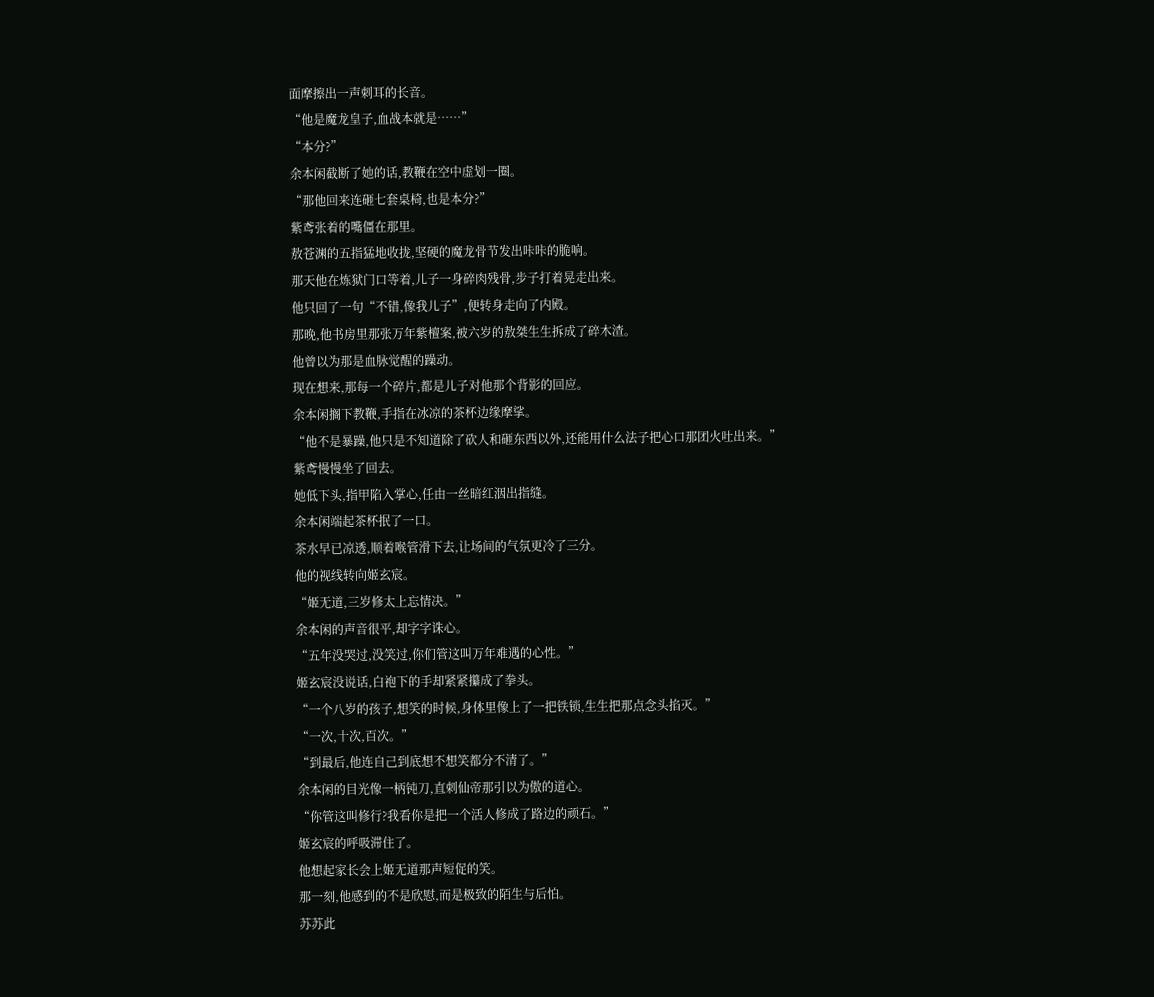面摩擦出一声刺耳的长音。
“他是魔龙皇子,血战本就是……”
“本分?”
余本闲截断了她的话,教鞭在空中虚划一圈。
“那他回来连砸七套桌椅,也是本分?”
紫鸢张着的嘴僵在那里。
敖苍渊的五指猛地收拢,坚硬的魔龙骨节发出咔咔的脆响。
那天他在炼狱门口等着,儿子一身碎肉残骨,步子打着晃走出来。
他只回了一句“不错,像我儿子”,便转身走向了内殿。
那晚,他书房里那张万年紫檀案,被六岁的敖桀生生拆成了碎木渣。
他曾以为那是血脉觉醒的躁动。
现在想来,那每一个碎片,都是儿子对他那个背影的回应。
余本闲搁下教鞭,手指在冰凉的茶杯边缘摩挲。
“他不是暴躁,他只是不知道除了砍人和砸东西以外,还能用什么法子把心口那团火吐出来。”
紫鸢慢慢坐了回去。
她低下头,指甲陷入掌心,任由一丝暗红洇出指缝。
余本闲端起茶杯抿了一口。
茶水早已凉透,顺着喉管滑下去,让场间的气氛更冷了三分。
他的视线转向姬玄宸。
“姬无道,三岁修太上忘情决。”
余本闲的声音很平,却字字诛心。
“五年没哭过,没笑过,你们管这叫万年难遇的心性。”
姬玄宸没说话,白袍下的手却紧紧攥成了拳头。
“一个八岁的孩子,想笑的时候,身体里像上了一把铁锁,生生把那点念头掐灭。”
“一次,十次,百次。”
“到最后,他连自己到底想不想笑都分不清了。”
余本闲的目光像一柄钝刀,直刺仙帝那引以为傲的道心。
“你管这叫修行?我看你是把一个活人修成了路边的顽石。”
姬玄宸的呼吸滞住了。
他想起家长会上姬无道那声短促的笑。
那一刻,他感到的不是欣慰,而是极致的陌生与后怕。
苏苏此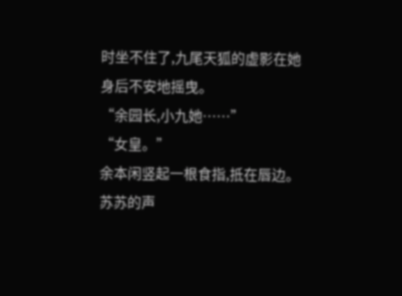时坐不住了,九尾天狐的虚影在她身后不安地摇曳。
“余园长,小九她……”
“女皇。”
余本闲竖起一根食指,抵在唇边。
苏苏的声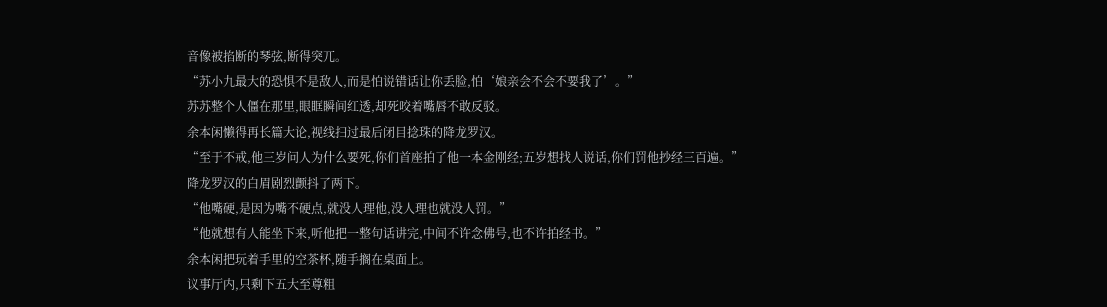音像被掐断的琴弦,断得突兀。
“苏小九最大的恐惧不是敌人,而是怕说错话让你丢脸,怕‘娘亲会不会不要我了’。”
苏苏整个人僵在那里,眼眶瞬间红透,却死咬着嘴唇不敢反驳。
余本闲懒得再长篇大论,视线扫过最后闭目捻珠的降龙罗汉。
“至于不戒,他三岁问人为什么要死,你们首座拍了他一本金刚经;五岁想找人说话,你们罚他抄经三百遍。”
降龙罗汉的白眉剧烈颤抖了两下。
“他嘴硬,是因为嘴不硬点,就没人理他,没人理也就没人罚。”
“他就想有人能坐下来,听他把一整句话讲完,中间不许念佛号,也不许拍经书。”
余本闲把玩着手里的空茶杯,随手搁在桌面上。
议事厅内,只剩下五大至尊粗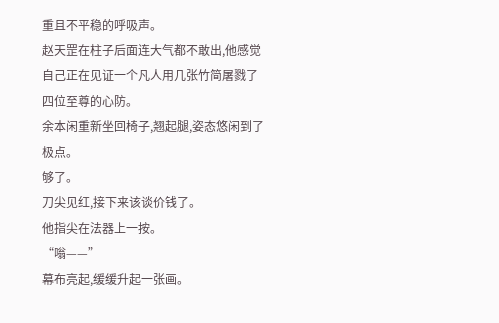重且不平稳的呼吸声。
赵天罡在柱子后面连大气都不敢出,他感觉自己正在见证一个凡人用几张竹简屠戮了四位至尊的心防。
余本闲重新坐回椅子,翘起腿,姿态悠闲到了极点。
够了。
刀尖见红,接下来该谈价钱了。
他指尖在法器上一按。
“嗡——”
幕布亮起,缓缓升起一张画。